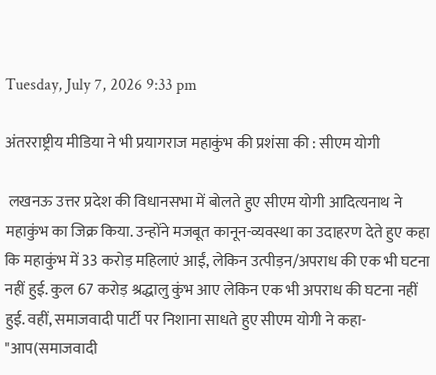Tuesday, July 7, 2026 9:33 pm

अंतरराष्ट्रीय मीडिया ने भी प्रयागराज महाकुंभ की प्रशंसा की : सीएम योगी

 लखनऊ उत्तर प्रदेश की विधानसभा में बोलते हुए सीएम योगी आदित्यनाथ ने महाकुंभ का जिक्र किया. उन्होंने मजबूत कानून-व्यवस्था का उदाहरण देते हुए कहा कि महाकुंभ में 33 करोड़ महिलाएं आईं, लेकिन उत्पीड़न/अपराध की एक भी घटना नहीं हुई. कुल 67 करोड़ श्रद्धालु कुंभ आए लेकिन एक भी अपराध की घटना नहीं हुई. वहीं, समाजवादी पार्टी पर निशाना साधते हुए सीएम योगी ने कहा- "आप(समाजवादी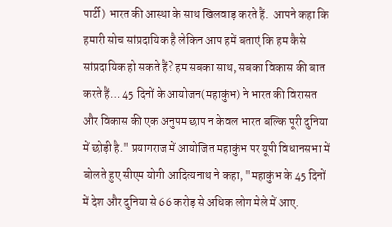पार्टी) भारत की आस्था के साथ खिलवाड़ करते हैं.  आपने कहा कि हमारी सोच सांप्रदायिक है लेकिन आप हमें बताएं कि हम कैसे सांप्रदायिक हो सकते हैं? हम सबका साथ, सबका विकास की बात करते हैं… 45 दिनों के आयोजन(महाकुंभ) ने भारत की विरासत और विकास की एक अनुपम छाप न केवल भारत बल्कि पूरी दुनिया में छोड़ी है." प्रयागराज में आयोजित महाकुंभ पर यूपी विधानसभा में बोलते हुए सीएम योगी आदित्यनाथ ने कहा, "महाकुंभ के 45 दिनों में देश और दुनिया से 66 करोड़ से अधिक लोग मेले में आए.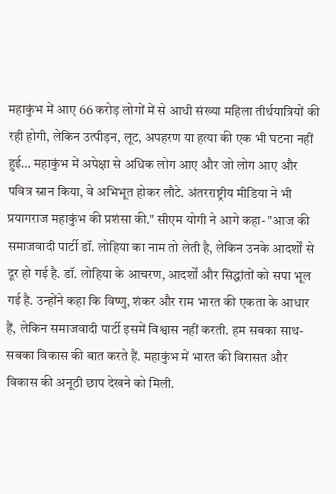महाकुंभ में आए 66 करोड़ लोगों में से आधी संख्या महिला तीर्थयात्रियों की रही होगी, लेकिन उत्पीड़न, लूट, अपहरण या हत्या की एक भी घटना नहीं हुई… महाकुंभ में अपेक्षा से अधिक लोग आए और जो लोग आए और पवित्र स्नान किया, वे अभिभूत होकर लौटे. अंतरराष्ट्रीय मीडिया ने भी प्रयागराज महाकुंभ की प्रशंसा की." सीएम योगी ने आगे कहा- "आज की समाजवादी पार्टी डॉ. लोहिया का नाम तो लेती है, लेकिन उनके आदर्शों से दूर हो गई है. डॉ. लोहिया के आचरण, आदर्शों और सिद्धांतों को सपा भूल गई है. उन्होंने कहा कि विष्णु, शंकर और राम भारत की एकता के आधार हैं, लेकिन समाजवादी पार्टी इसमें विश्वास नहीं करती. हम सबका साथ-सबका विकास की बात करते हैं. महाकुंभ में भारत की विरासत और विकास की अनूठी छाप देखने को मिली.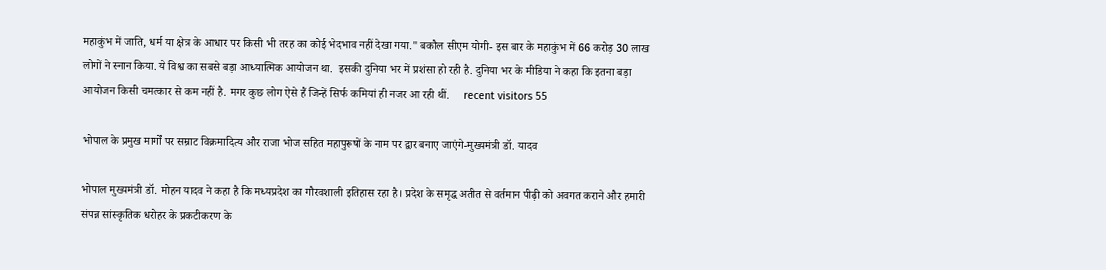महाकुंभ में जाति, धर्म या क्षेत्र के आधार पर किसी भी तरह का कोई भेदभाव नहीं देखा गया." बकौल सीएम योगी- इस बार के महाकुंभ में 66 करोड़ 30 लाख लोगों ने स्नान किया. ये विश्व का सबसे बड़ा आध्यात्मिक आयोजन था.  इसकी दुनिया भर में प्रशंसा हो रही है. दुनिया भर के मीडिया ने कहा कि इतना बड़ा आयोजन किसी चमत्कार से कम नहीं है. मगर कुछ लोग ऐसे हैं जिन्हें सिर्फ कमियां ही नजर आ रही थीं.     recent visitors 55

भोपाल के प्रमुख मार्गों पर सम्राट विक्रमादित्य और राजा भोज सहित महापुरूषों के नाम पर द्वार बनाए जाएंगे-मुख्यमंत्री डॉ. यादव

भोपाल मुख्यमंत्री डॉ. मोहन यादव ने कहा है कि मध्यप्रदेश का गौरवशाली इतिहास रहा है। प्रदेश के समृद्ध अतीत से वर्तमान पीढ़ी को अवगत कराने और हमारी संपन्न सांस्कृतिक धरोहर के प्रकटीकरण के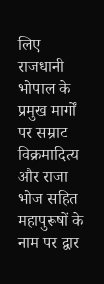लिए राजधानी भोपाल के प्रमुख मार्गों पर सम्राट विक्रमादित्य और राजा भोज सहित महापुरूषों के नाम पर द्वार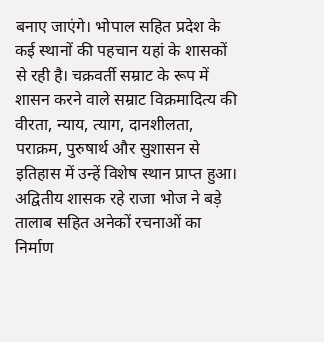बनाए जाएंगे। भोपाल सहित प्रदेश के कई स्थानों की पहचान यहां के शासकों से रही है। चक्रवर्ती सम्राट के रूप में शासन करने वाले सम्राट विक्रमादित्य की वीरता, न्याय, त्याग, दानशीलता, पराक्रम, पुरुषार्थ और सुशासन से इतिहास में उन्हें विशेष स्थान प्राप्त हुआ। अद्वितीय शासक रहे राजा भोज ने बड़े तालाब सहित अनेकों रचनाओं का निर्माण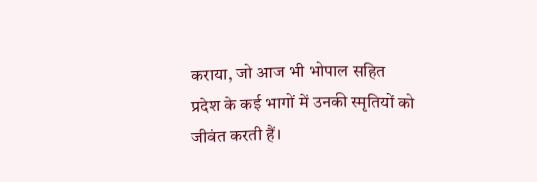कराया, जो आज भी भोपाल सहित प्रदेश के कई भागों में उनकी स्मृतियों को जीवंत करती हैं।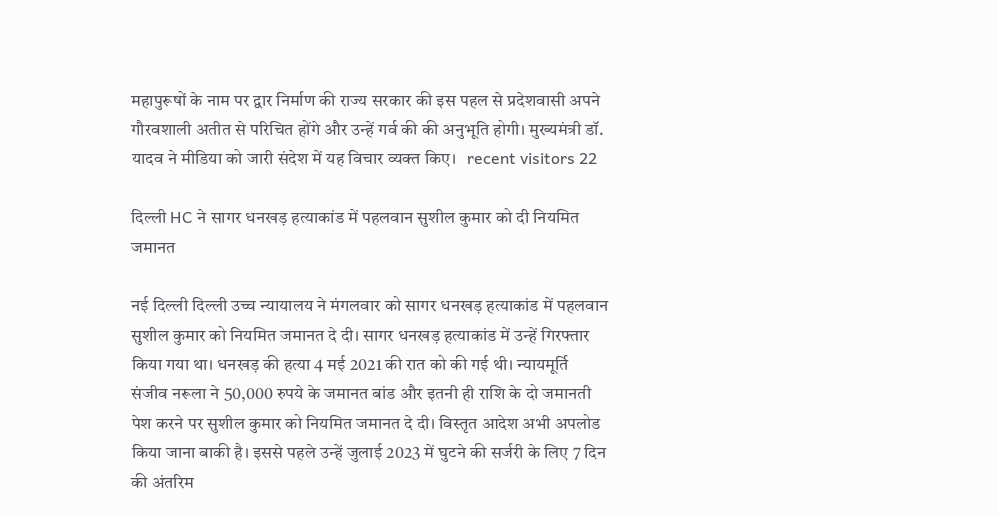महापुरूषों के नाम पर द्वार निर्माण की राज्य सरकार की इस पहल से प्रदेशवासी अपने गौरवशाली अतीत से परिचित होंगे और उन्हें गर्व की की अनुभूति होगी। मुख्यमंत्री डॉ. यादव ने मीडिया को जारी संदेश में यह विचार व्यक्त किए।   recent visitors 22

दिल्ली HC ने सागर धनखड़ हत्याकांड में पहलवान सुशील कुमार को दी नियमित जमानत

नई दिल्ली दिल्ली उच्च न्यायालय ने मंगलवार को सागर धनखड़ हत्याकांड में पहलवान सुशील कुमार को नियमित जमानत दे दी। सागर धनखड़ हत्याकांड में उन्हें गिरफ्तार किया गया था। धनखड़ की हत्या 4 मई 2021 की रात को की गई थी। न्यायमूर्ति संजीव नरूला ने 50,000 रुपये के जमानत बांड और इतनी ही राशि के दो जमानती पेश करने पर सुशील कुमार को नियमित जमानत दे दी। विस्तृत आदेश अभी अपलोड किया जाना बाकी है। इससे पहले उन्हें जुलाई 2023 में घुटने की सर्जरी के लिए 7 दिन की अंतरिम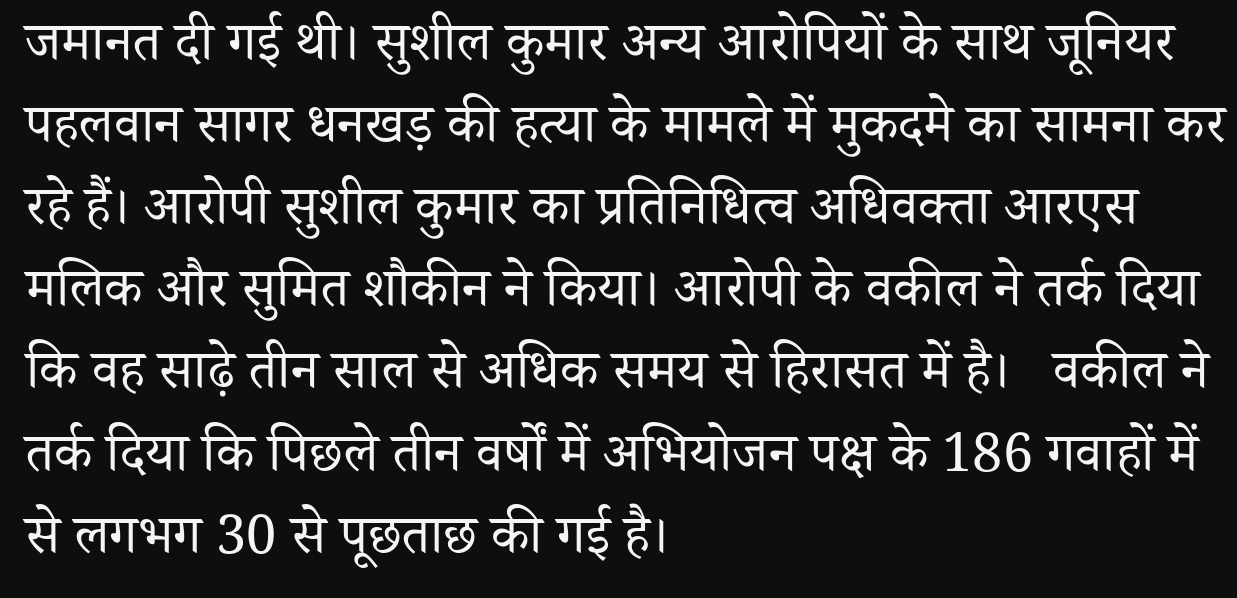जमानत दी गई थी। सुशील कुमार अन्य आरोपियों के साथ जूनियर पहलवान सागर धनखड़ की हत्या के मामले में मुकदमे का सामना कर रहे हैं। आरोपी सुशील कुमार का प्रतिनिधित्व अधिवक्ता आरएस मलिक और सुमित शौकीन ने किया। आरोपी के वकील ने तर्क दिया कि वह साढ़े तीन साल से अधिक समय से हिरासत में है।   वकील ने तर्क दिया कि पिछले तीन वर्षों में अभियोजन पक्ष के 186 गवाहों में से लगभग 30 से पूछताछ की गई है।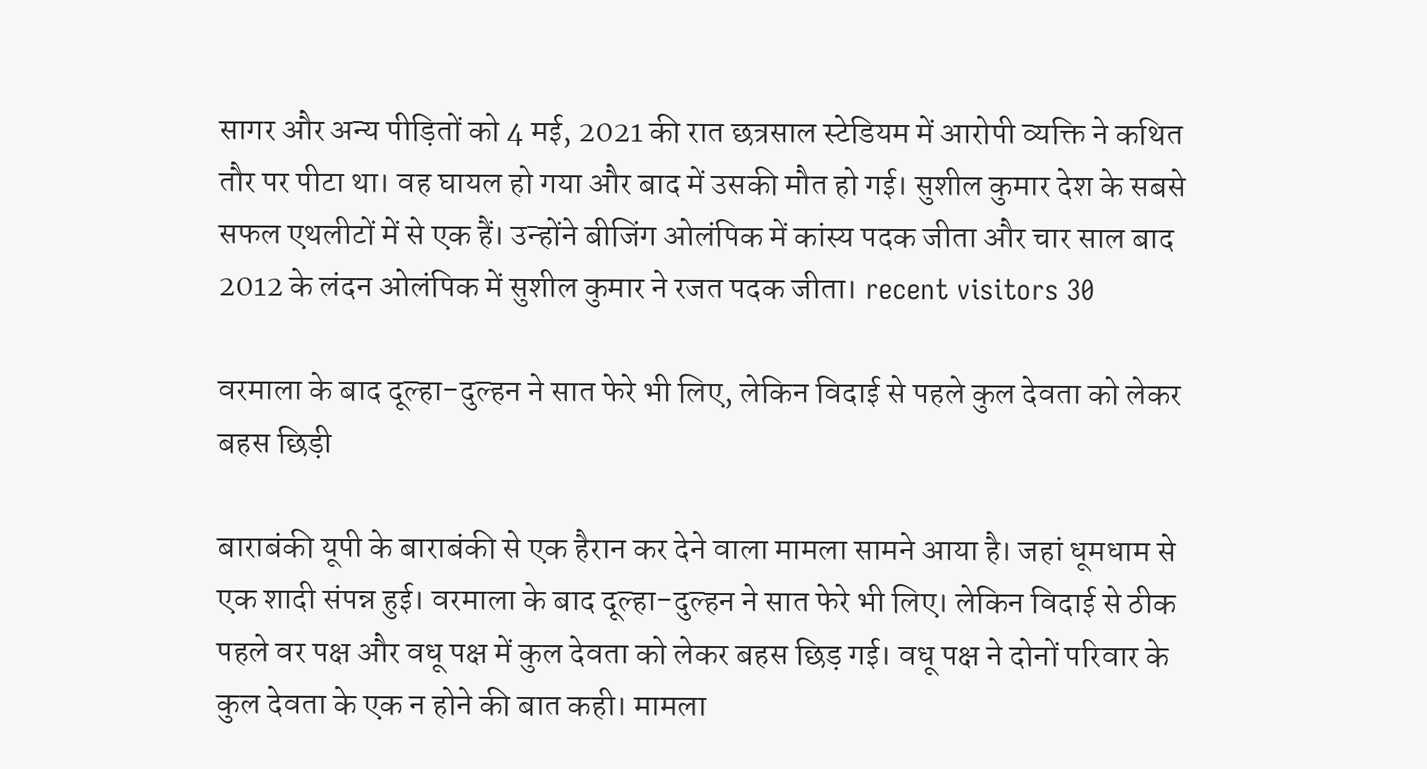सागर और अन्य पीड़ितों को 4 मई, 2021 की रात छत्रसाल स्टेडियम में आरोपी व्यक्ति ने कथित तौर पर पीटा था। वह घायल हो गया और बाद में उसकी मौत हो गई। सुशील कुमार देश के सबसे सफल एथलीटों में से एक हैं। उन्होंने बीजिंग ओलंपिक में कांस्य पदक जीता और चार साल बाद 2012 के लंदन ओलंपिक में सुशील कुमार ने रजत पदक जीता। recent visitors 30

वरमाला के बाद दूल्हा-दुल्हन ने सात फेरे भी लिए, लेकिन विदाई से पहले कुल देवता को लेकर बहस छिड़ी

बाराबंकी यूपी के बाराबंकी से एक हैरान कर देने वाला मामला सामने आया है। जहां धूमधाम से एक शादी संपन्न हुई। वरमाला के बाद दूल्हा-दुल्हन ने सात फेरे भी लिए। लेकिन विदाई से ठीक पहले वर पक्ष और वधू पक्ष में कुल देवता को लेकर बहस छिड़ गई। वधू पक्ष ने दोनों परिवार के कुल देवता के एक न होने की बात कही। मामला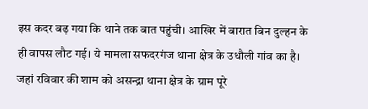इस कदर बढ़ गया कि थाने तक बात पहुंची। आखिर में बारात बिन दुल्हन के ही वापस लौट गई। ये मामला सफदरगंज थाना क्षेत्र के उधौली गांव का है। जहां रविवार की शाम को असन्द्रा थाना क्षेत्र के ग्राम पूरे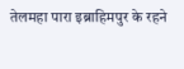तेलमहा पारा इब्राहिमपुर के रहने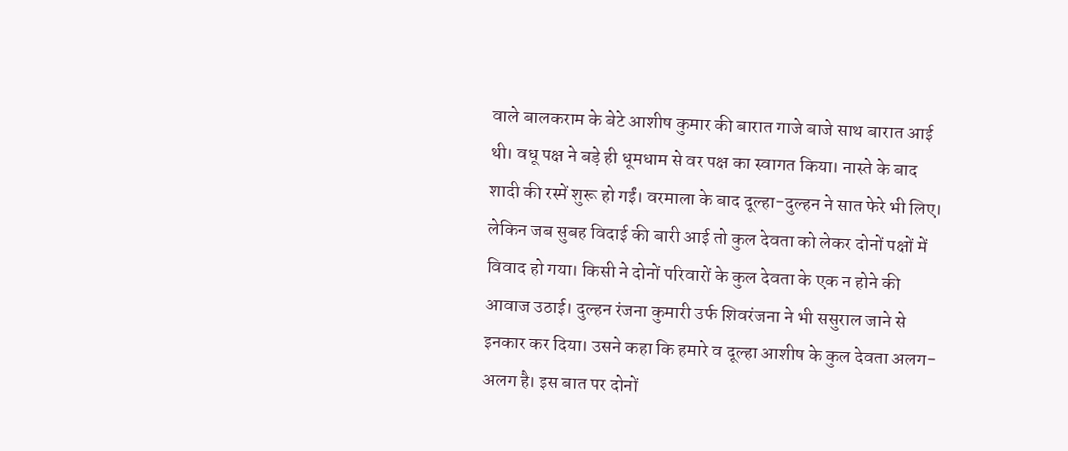वाले बालकराम के बेटे आशीष कुमार की बारात गाजे बाजे साथ बारात आई थी। वधू पक्ष ने बड़े ही धूमधाम से वर पक्ष का स्वागत किया। नास्ते के बाद शादी की रस्में शुरू हो गईं। वरमाला के बाद दूल्हा-दुल्हन ने सात फेरे भी लिए। लेकिन जब सुबह विदाई की बारी आई तो कुल देवता को लेकर दोनों पक्षों में विवाद हो गया। किसी ने दोनों परिवारों के कुल देवता के एक न होने की आवाज उठाई। दुल्हन रंजना कुमारी उर्फ शिवरंजना ने भी ससुराल जाने से इनकार कर दिया। उसने कहा कि हमारे व दूल्हा आशीष के कुल देवता अलग-अलग है। इस बात पर दोनों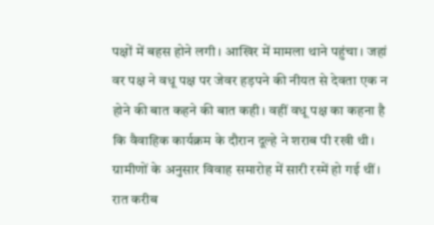पक्षों में बहस होने लगी। आखिर में मामला थाने पहुंचा। जहां वर पक्ष ने वधू पक्ष पर जेवर हड़पने की नीयत से देवता एक न होने की बात कहने की बात कही। वहीं वधू पक्ष का कहना है कि वैवाहिक कार्यक्रम के दौरान दूल्हे ने शराब पी रखी थी। ग्रामीणों के अनुसार विवाह समारोह में सारी रस्में हो गई थीं। रात करीब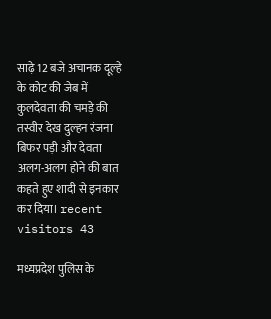साढ़े 12 बजे अचानक दूल्हे के कोट की जेब में कुलदेवता की चमड़े की तस्वीर देख दुल्हन रंजना बिफर पड़ी और देवता अलग-अलग होने की बात कहते हुए शादी से इनकार कर दिया। recent visitors 43

मध्यप्रदेश पुलिस के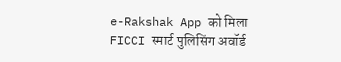e-Rakshak App को मिला FICCI स्मार्ट पुलिसिंग अवॉर्ड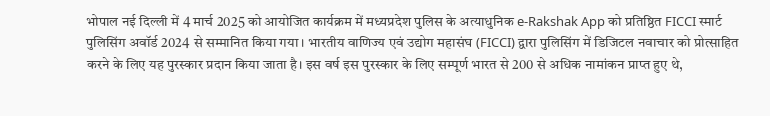भोपाल नई दिल्ली में 4 मार्च 2025 को आयोजित कार्यक्रम में मध्यप्रदेश पुलिस के अत्याधुनिक e-Rakshak App को प्रतिष्ठित FICCI स्मार्ट पुलिसिंग अवॉर्ड 2024 से सम्मानित किया गया। भारतीय वाणिज्य एवं उद्योग महासंघ (FICCI) द्वारा पुलिसिंग में डिजिटल नवाचार को प्रोत्साहित करने के लिए यह पुरस्कार प्रदान किया जाता है। इस वर्ष इस पुरस्कार के लिए सम्पूर्ण भारत से 200 से अधिक नामांकन प्राप्त हुए थे,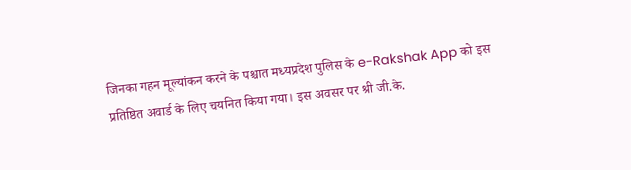जिनका गहन मूल्यांकन करने के पश्चात मध्यप्रदेश पुलिस के e-Rakshak App को इस प्रतिष्ठित अवार्ड के लिए चयनित किया गया। इस अवसर पर श्री जी.के.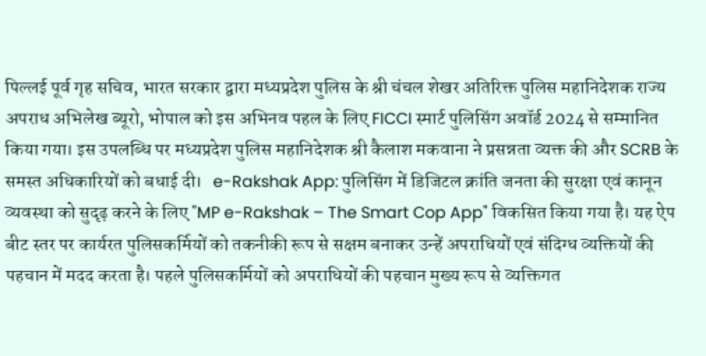पिल्लई पूर्व गृह सचिव, भारत सरकार द्वारा मध्यप्रदेश पुलिस के श्री चंचल शेखर अतिरिक्त पुलिस महानिदेशक राज्य अपराध अभिलेख ब्यूरो, भोपाल को इस अभिनव पहल के लिए FICCI स्मार्ट पुलिसिंग अवॉर्ड 2024 से सम्मानित किया गया। इस उपलब्धि पर मध्यप्रदेश पुलिस महानिदेशक श्री कैलाश मकवाना ने प्रसन्नता व्यक्त की और SCRB के समस्त अधिकारियों को बधाई दी।   e-Rakshak App: पुलिसिंग में डिजिटल क्रांति जनता की सुरक्षा एवं कानून व्यवस्था को सुदृढ़ करने के लिए "MP e-Rakshak – The Smart Cop App" विकसित किया गया है। यह ऐप बीट स्तर पर कार्यरत पुलिसकर्मियों को तकनीकी रूप से सक्षम बनाकर उन्हें अपराधियों एवं संदिग्ध व्यक्तियों की पहचान में मदद करता है। पहले पुलिसकर्मियों को अपराधियों की पहचान मुख्य रूप से व्यक्तिगत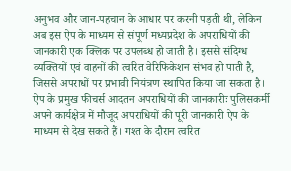अनुभव और जान-पहचान के आधार पर करनी पड़ती थी, लेकिन अब इस ऐप के माध्यम से संपूर्ण मध्यप्रदेश के अपराधियों की जानकारी एक क्लिक पर उपलब्ध हो जाती है। इससे संदिग्ध व्यक्तियों एवं वाहनों की त्वरित वेरिफिकेशन संभव हो पाती है, जिससे अपराधों पर प्रभावी नियंत्रण स्थापित किया जा सकता है।   ऐप के प्रमुख फीचर्स आदतन अपराधियों की जानकारीः पुलिसकर्मी अपने कार्यक्षेत्र में मौजूद अपराधियों की पूरी जानकारी ऐप के माध्यम से देख सकते हैं। गश्त के दौरान त्वरित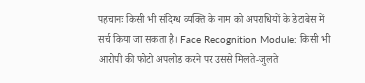पहचानः किसी भी संदिग्ध व्यक्ति के नाम को अपराधियों के डेटाबेस में सर्च किया जा सकता है। Face Recognition Module: किसी भी आरोपी की फोटो अपलोड करने पर उससे मिलते-जुलते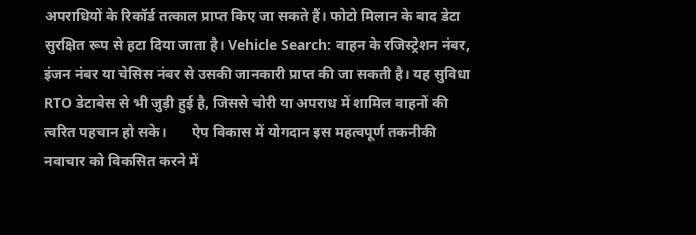अपराधियों के रिकॉर्ड तत्काल प्राप्त किए जा सकते हैं। फोटो मिलान के बाद डेटा सुरक्षित रूप से हटा दिया जाता है। Vehicle Search: वाहन के रजिस्ट्रेशन नंबर, इंजन नंबर या चेसिस नंबर से उसकी जानकारी प्राप्त की जा सकती है। यह सुविधा RTO डेटाबेस से भी जुड़ी हुई है, जिससे चोरी या अपराध में शामिल वाहनों की त्वरित पहचान हो सके।       ऐप विकास में योगदान इस महत्वपूर्ण तकनीकी नवाचार को विकसित करने में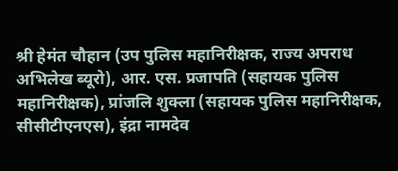श्री हेमंत चौहान (उप पुलिस महानिरीक्षक, राज्य अपराध अभिलेख ब्यूरो), आर. एस. प्रजापति (सहायक पुलिस महानिरीक्षक), प्रांजलि शुक्ला (सहायक पुलिस महानिरीक्षक, सीसीटीएनएस), इंद्रा नामदेव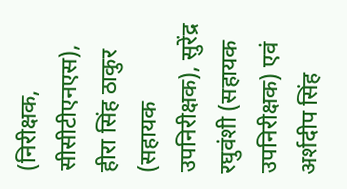(निरीक्षक, सीसीटीएनएस), हीरा सिंह ठाकुर (सहायक उपनिरीक्षक), सुरेंद्र रघुवंशी (सहायक उपनिरीक्षक) एवं अर्शदीप सिंह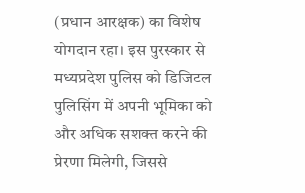(प्रधान आरक्षक) का विशेष योगदान रहा। इस पुरस्कार से मध्यप्रदेश पुलिस को डिजिटल पुलिसिंग में अपनी भूमिका को और अधिक सशक्त करने की प्रेरणा मिलेगी, जिससे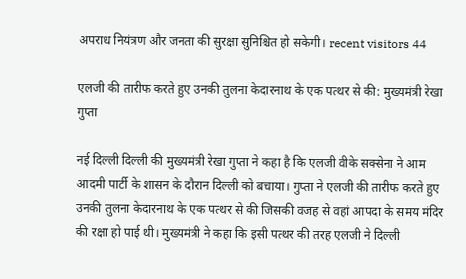अपराध नियंत्रण और जनता की सुरक्षा सुनिश्चित हो सकेगी। recent visitors 44

एलजी की तारीफ करते हुए उनकी तुलना केदारनाथ के एक पत्थर से की: मुख्यमंत्री रेखा गुप्ता

नई दिल्ली दिल्ली की मुख्यमंत्री रेखा गुप्ता ने कहा है कि एलजी वीके सक्सेना ने आम आदमी पार्टी के शासन के दौरान दिल्ली को बचाया। गुप्ता ने एलजी की तारीफ करते हुए उनकी तुलना केदारनाथ के एक पत्थर से की जिसकी वजह से वहां आपदा के समय मंदिर की रक्षा हो पाई थी। मुख्यमंत्री ने कहा कि इसी पत्थर की तरह एलजी ने दिल्ली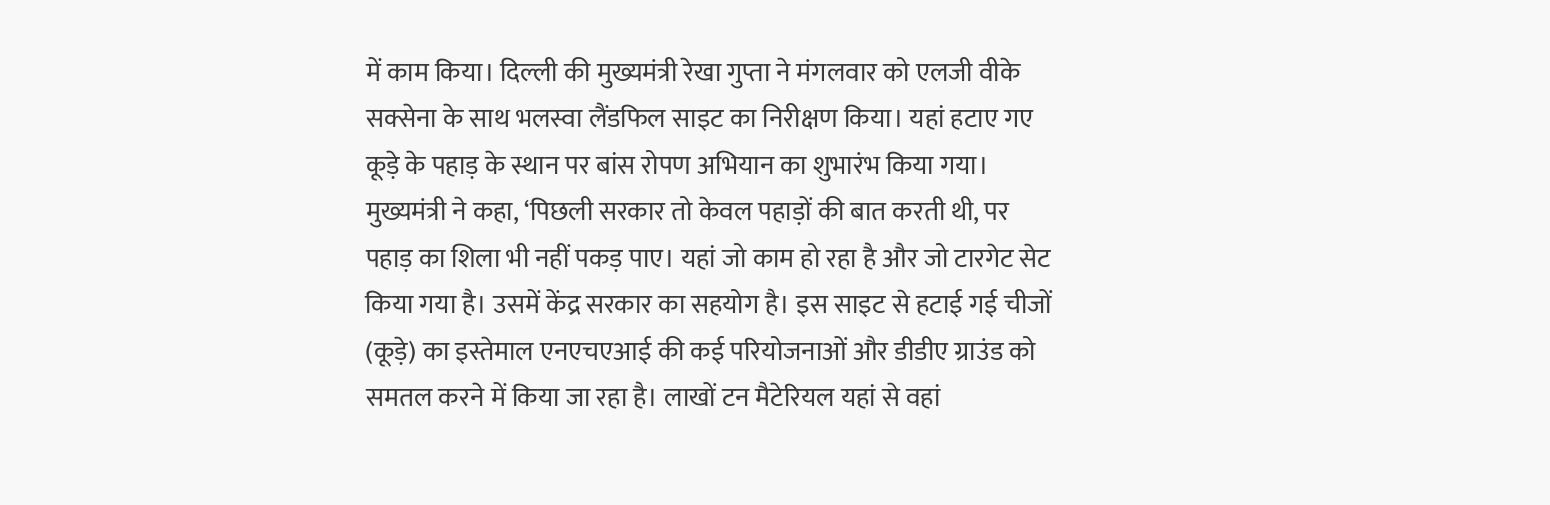में काम किया। दिल्ली की मुख्यमंत्री रेखा गुप्ता ने मंगलवार को एलजी वीके सक्सेना के साथ भलस्वा लैंडफिल साइट का निरीक्षण किया। यहां हटाए गए कूड़े के पहाड़ के स्थान पर बांस रोपण अभियान का शुभारंभ किया गया। मुख्यमंत्री ने कहा, ‘पिछली सरकार तो केवल पहाड़ों की बात करती थी, पर पहाड़ का शिला भी नहीं पकड़ पाए। यहां जो काम हो रहा है और जो टारगेट सेट किया गया है। उसमें केंद्र सरकार का सहयोग है। इस साइट से हटाई गई चीजों (कूड़े) का इस्तेमाल एनएचएआई की कई परियोजनाओं और डीडीए ग्राउंड को समतल करने में किया जा रहा है। लाखों टन मैटेरियल यहां से वहां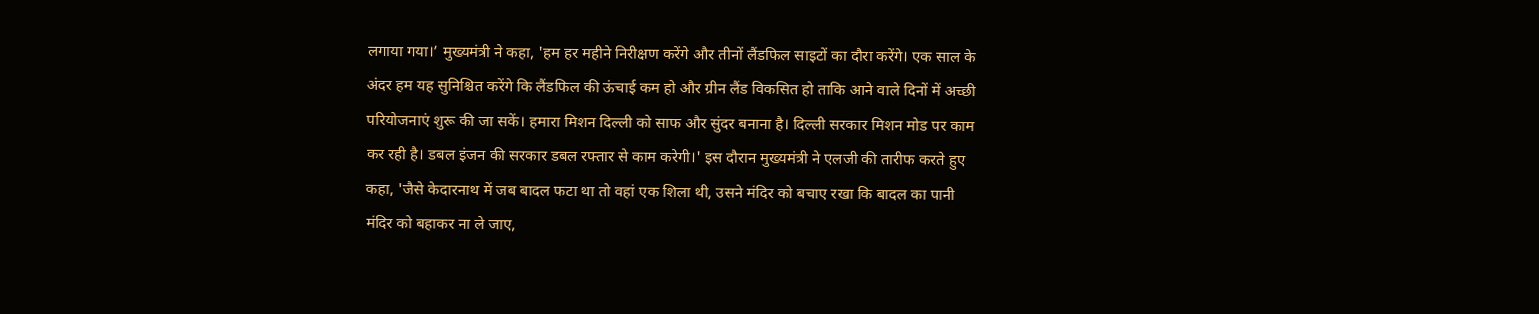लगाया गया।’ मुख्यमंत्री ने कहा, 'हम हर महीने निरीक्षण करेंगे और तीनों लैंडफिल साइटों का दौरा करेंगे। एक साल के अंदर हम यह सुनिश्चित करेंगे कि लैंडफिल की ऊंचाई कम हो और ग्रीन लैंड विकसित हो ताकि आने वाले दिनों में अच्छी परियोजनाएं शुरू की जा सकें। हमारा मिशन दिल्ली को साफ और सुंदर बनाना है। दिल्ली सरकार मिशन मोड पर काम कर रही है। डबल इंजन की सरकार डबल रफ्तार से काम करेगी।' इस दौरान मुख्यमंत्री ने एलजी की तारीफ करते हुए कहा, 'जैसे केदारनाथ में जब बादल फटा था तो वहां एक शिला थी, उसने मंदिर को बचाए रखा कि बादल का पानी मंदिर को बहाकर ना ले जाए,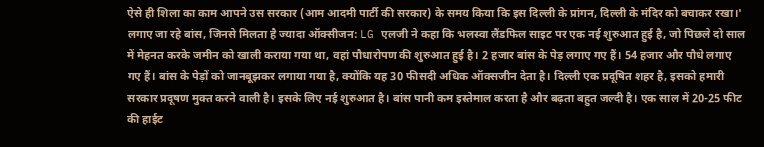ऐसे ही शिला का काम आपने उस सरकार (आम आदमी पार्टी की सरकार) के समय किया कि इस दिल्ली के प्रांगन, दिल्ली के मंदिर को बचाकर रखा।' लगाए जा रहे बांस, जिनसे मिलता है ज्यादा ऑक्सीजन: LG एलजी ने कहा कि भलस्वा लैंडफिल साइट पर एक नई शुरुआत हुई है, जो पिछले दो साल में मेहनत करके जमीन को खाली कराया गया था, वहां पौधारोपण की शुरुआत हुई है। 2 हजार बांस के पेड़ लगाए गए हैं। 54 हजार और पौधे लगाए गए हैं। बांस के पेड़ों को जानबूझकर लगाया गया है, क्योंकि यह 30 फीसदी अधिक ऑक्सजीन देता है। दिल्ली एक प्रदूषित शहर है, इसको हमारी सरकार प्रदूषण मुक्त करने वाली है। इसके लिए नई शुरुआत है। बांस पानी कम इस्तेमाल करता है और बढ़ता बहुत जल्दी है। एक साल में 20-25 फीट की हाईट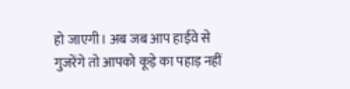हो जाएगी। अब जब आप हाईवे से गुजरेंगे तो आपको कूड़े का पहाड़ नहीं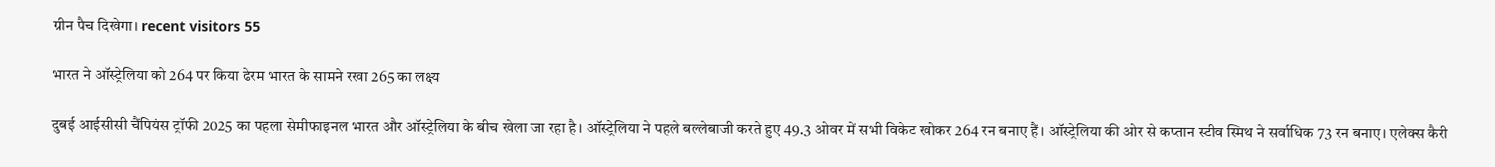ग्रीन पैच दिखेगा। recent visitors 55

भारत ने ऑस्ट्रेलिया को 264 पर किया ढेरम भारत के सामने रखा 265 का लक्ष्य

दुबई आईसीसी चैंपियंस ट्रॉफी 2025 का पहला सेमीफाइनल भारत और ऑस्ट्रेलिया के बीच खेला जा रहा है। ऑस्ट्रेलिया ने पहले बल्लेबाजी करते हुए 49.3 ओवर में सभी विकेट खोकर 264 रन बनाए हैं। ऑस्ट्रेलिया की ओर से कप्तान स्टीव स्मिथ ने सर्वाधिक 73 रन बनाए। एलेक्स कैरी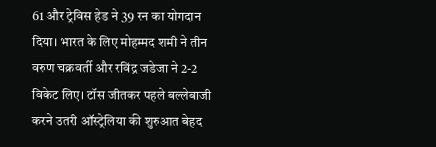61 और ट्रेविस हेड ने 39 रन का योगदान दिया। भारत के लिए मोहम्मद शमी ने तीन वरुण चक्रवर्ती और रविंद्र जडेजा ने 2-2 विकेट लिए। टॉस जीतकर पहले बल्लेबाजी करने उतरी ऑस्ट्रेलिया की शुरुआत बेहद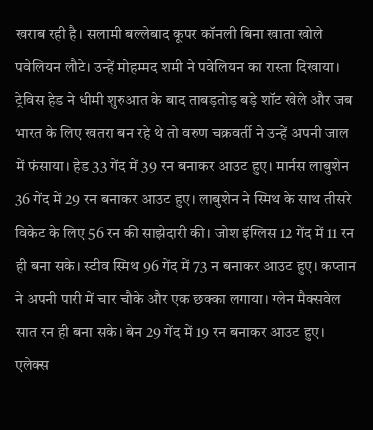खराब रही है। सलामी बल्लेबाद कूपर कॉनली बिना खाता खोले पवेलियन लौटे। उन्हें मोहम्मद शमी ने पवेलियन का रास्ता दिखाया। ट्रेविस हेड ने धीमी शुरुआत के बाद ताबड़तोड़ बड़े शॉट खेले और जब भारत के लिए खतरा बन रहे थे तो वरुण चक्रवर्ती ने उन्हें अपनी जाल में फंसाया। हेड 33 गेंद में 39 रन बनाकर आउट हुए। मार्नस लाबुशेन 36 गेंद में 29 रन बनाकर आउट हुए। लाबुशेन ने स्मिथ के साथ तीसरे विकेट के लिए 56 रन की साझेदारी की। जोश इंग्लिस 12 गेंद में 11 रन ही बना सके। स्टीव स्मिथ 96 गेंद में 73 न बनाकर आउट हुए। कप्तान ने अपनी पारी में चार चौके और एक छक्का लगाया। ग्लेन मैक्सवेल सात रन ही बना सके। बेन 29 गेंद में 19 रन बनाकर आउट हुए। एलेक्स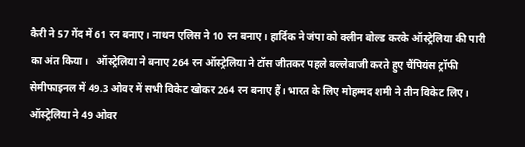कैरी ने 57 गेंद में 61 रन बनाए। नाथन एलिस ने 10 रन बनाए। हार्दिक ने जंपा को क्लीन बोल्ड करके ऑस्ट्रेलिया की पारी का अंत किया।   ऑस्ट्रेलिया ने बनाए 264 रन ऑस्ट्रेलिया ने टॉस जीतकर पहले बल्लेबाजी करते हुए चैंपियंस ट्रॉफी सेमीफाइनल में 49.3 ओवर में सभी विकेट खोकर 264 रन बनाए हैं। भारत के लिए मोहम्मद शमी ने तीन विकेट लिए। ऑस्ट्रेलिया ने 49 ओवर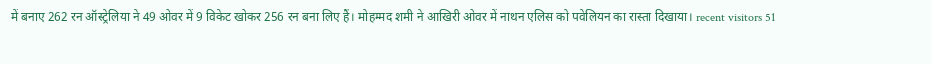में बनाए 262 रन ऑस्ट्रेलिया ने 49 ओवर में 9 विकेट खोकर 256 रन बना लिए हैं। मोहम्मद शमी ने आखिरी ओवर में नाथन एलिस को पवेलियन का रास्ता दिखाया। recent visitors 51